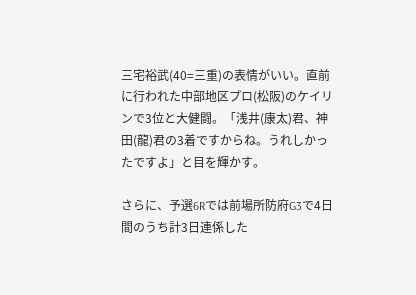三宅裕武(40=三重)の表情がいい。直前に行われた中部地区プロ(松阪)のケイリンで3位と大健闘。「浅井(康太)君、神田(龍)君の3着ですからね。うれしかったですよ」と目を輝かす。

さらに、予選6Rでは前場所防府G3で4日間のうち計3日連係した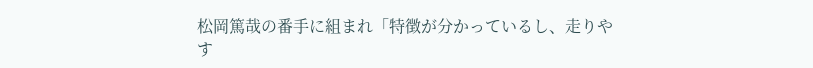松岡篤哉の番手に組まれ「特徴が分かっているし、走りやす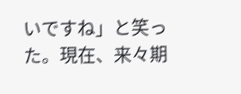いですね」と笑った。現在、来々期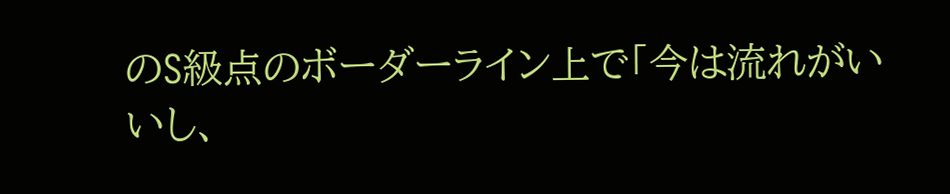のS級点のボーダーライン上で「今は流れがいいし、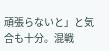頑張らないと」と気合も十分。混戦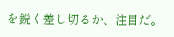を鋭く差し切るか、注目だ。